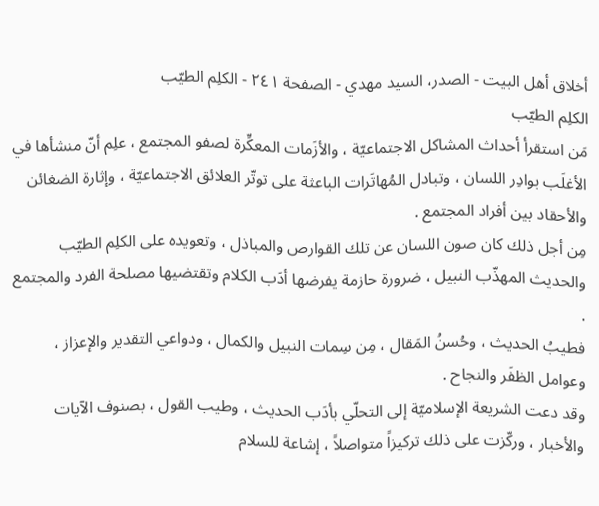أخلاق أهل البيت - الصدر، السيد مهدي - الصفحة ٢٤١ - الكلِم الطيّب
الكلِم الطيّب
مَن استقرأ أحداث المشاكل الاجتماعيّة ، والأزَمات المعكِّرة لصفو المجتمع ، علِم أنّ منشأها في الأغلَب بوادِر اللسان ، وتبادل المُهاتَرات الباعثة على توتّر العلائق الاجتماعيّة ، وإثارة الضغائن والأحقاد بين أفراد المجتمع .
مِن أجل ذلك كان صون اللسان عن تلك القوارص والمباذل ، وتعويده على الكلِم الطيّب والحديث المهذّب النبيل ، ضرورة حازمة يفرضها أدَب الكلام وتقتضيها مصلحة الفرد والمجتمع .
فطيبُ الحديث ، وحُسنُ المَقال ، مِن سِمات النبيل والكمال ، ودواعي التقدير والإعزاز ، وعوامل الظفَر والنجاح .
وقد دعت الشريعة الإسلاميّة إلى التحلّي بأدَب الحديث ، وطيب القول ، بصنوف الآيات والأخبار ، وركّزت على ذلك تركيزاً متواصلاً ، إشاعة للسلام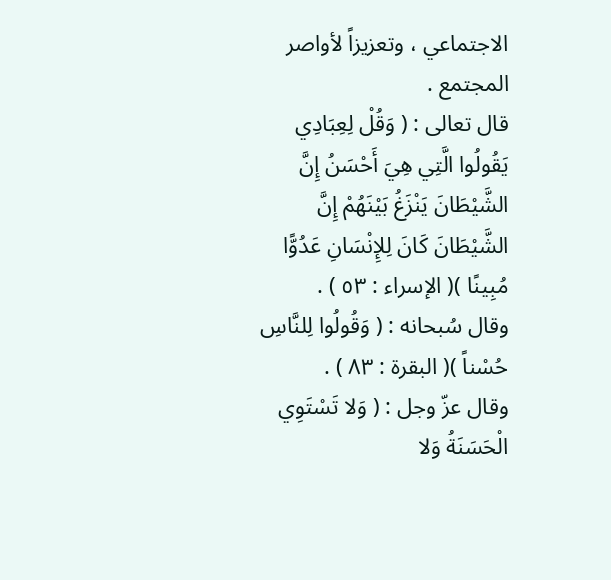الاجتماعي ، وتعزيزاً لأواصر المجتمع .
قال تعالى : ( وَقُلْ لِعِبَادِي يَقُولُوا الَّتِي هِيَ أَحْسَنُ إِنَّ الشَّيْطَانَ يَنْزَغُ بَيْنَهُمْ إِنَّ الشَّيْطَانَ كَانَ لِلإِنْسَانِ عَدُوًّا مُبِينًا )( الإسراء : ٥٣ ) .
وقال سُبحانه : ( وَقُولُوا لِلنَّاسِ حُسْناً )( البقرة : ٨٣ ) .
وقال عزّ وجل : ( وَلا تَسْتَوِي الْحَسَنَةُ وَلا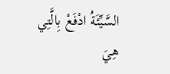السَّيِّئَةُ ادْفَعْ بِالَّتِي هِيَ